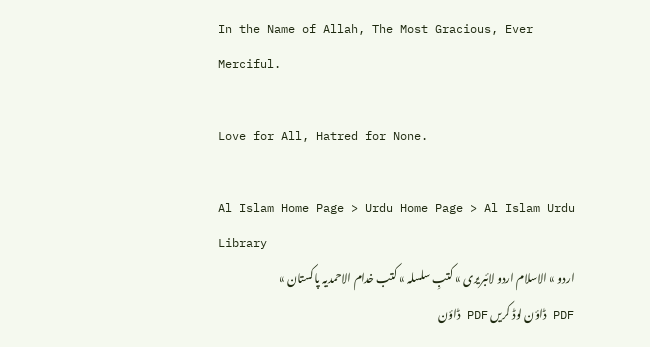In the Name of Allah, The Most Gracious, Ever Merciful.

Love for All, Hatred for None.

Al Islam Home Page > Urdu Home Page > Al Islam Urdu Library
اردو » الاسلام اردو لائبریری » کتبِ سلسلہ » کتب خدام الاحمدیہ پاکستان » PDF ڈاؤن لوڈ کریں PDF ڈاؤن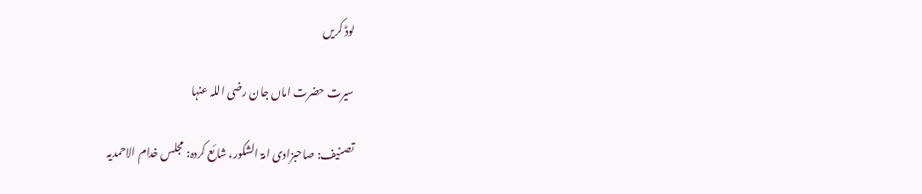لوڈ کریں

سیرت حضرت اماں جان رضی اللہ عنہا

تصنیف: صاحبزادی امۃ الشکور، شائع کردہ: مجلس خدام الاحمدیہ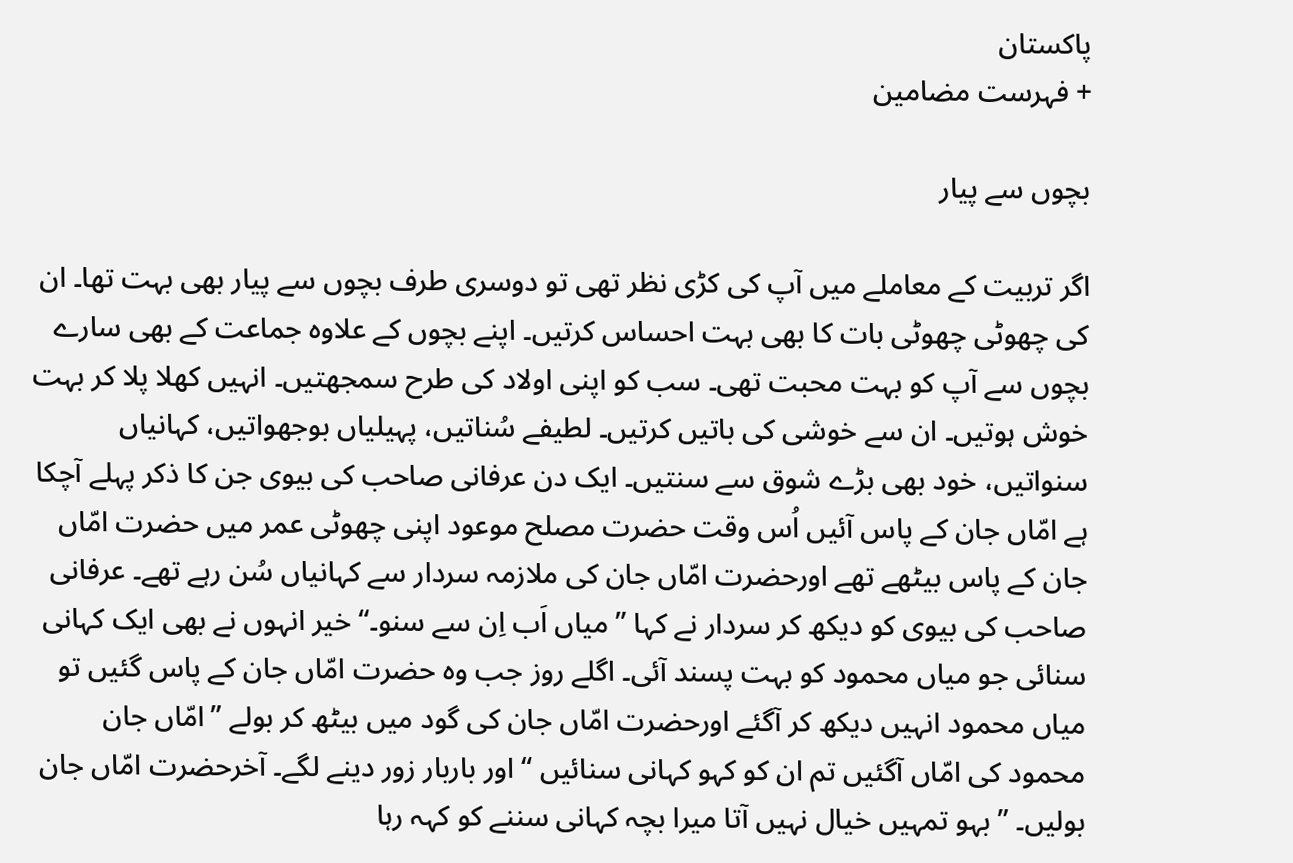پاکستان
+ فہرست مضامین

بچوں سے پیار

اگر تربیت کے معاملے میں آپ کی کڑی نظر تھی تو دوسری طرف بچوں سے پیار بھی بہت تھا۔ ان کی چھوٹی چھوٹی بات کا بھی بہت احساس کرتیں۔ اپنے بچوں کے علاوہ جماعت کے بھی سارے بچوں سے آپ کو بہت محبت تھی۔ سب کو اپنی اولاد کی طرح سمجھتیں۔ انہیں کھلا پلا کر بہت خوش ہوتیں۔ ان سے خوشی کی باتیں کرتیں۔ لطیفے سُناتیں، پہیلیاں بوجھواتیں، کہانیاں سنواتیں، خود بھی بڑے شوق سے سنتیں۔ ایک دن عرفانی صاحب کی بیوی جن کا ذکر پہلے آچکا ہے امّاں جان کے پاس آئیں اُس وقت حضرت مصلح موعود اپنی چھوٹی عمر میں حضرت امّاں جان کے پاس بیٹھے تھے اورحضرت امّاں جان کی ملازمہ سردار سے کہانیاں سُن رہے تھے۔ عرفانی صاحب کی بیوی کو دیکھ کر سردار نے کہا ”میاں اَب اِن سے سنو۔“ خیر انہوں نے بھی ایک کہانی سنائی جو میاں محمود کو بہت پسند آئی۔ اگلے روز جب وہ حضرت امّاں جان کے پاس گئیں تو میاں محمود انہیں دیکھ کر آگئے اورحضرت امّاں جان کی گود میں بیٹھ کر بولے ”امّاں جان محمود کی امّاں آگئیں تم ان کو کہو کہانی سنائیں “ اور باربار زور دینے لگے۔ آخرحضرت امّاں جان بولیں۔ ”بہو تمہیں خیال نہیں آتا میرا بچہ کہانی سننے کو کہہ رہا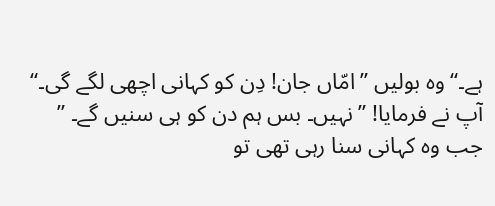ہے۔“ وہ بولیں ”امّاں جان! دِن کو کہانی اچھی لگے گی۔“ آپ نے فرمایا! ”نہیں۔ بس ہم دن کو ہی سنیں گے۔ ” جب وہ کہانی سنا رہی تھی تو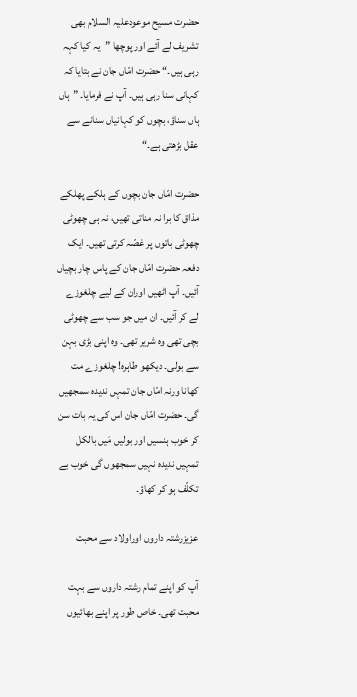حضرت مسیح موعودعلیہ السلام بھی تشریف لے آئے اور پوچھا ”یہ کیا کہہ رہی ہیں۔“ حضرت امّاں جان نے بتایا کہ کہانی سنا رہی ہیں۔ آپ نے فرمایا۔ ”ہاں ہاں سناؤ، بچوں کو کہانیاں سنانے سے عقل بڑھتی ہے۔“

حضرت امّاں جان بچوں کے ہلکے پھلکے مذاق کا برا نہ مناتی تھیں، نہ ہی چھوٹی چھوٹی باتوں پر غصّہ کرتی تھیں۔ ایک دفعہ حضرت امّاں جان کے پاس چار بچیاں آئیں۔ آپ اٹھیں اوران کے لیے چلغوزے لے کر آئیں۔ ان میں جو سب سے چھوٹی بچی تھی وہ شریر تھی۔ وہ اپنی بڑی بہن سے بولی۔ دیکھو طاہرہ! چلغوزے مت کھانا ورنہ امّاں جان تمہں ندیدہ سمجھیں گی۔ حضرت امّاں جان اس کی یہ بات سن کر خوب ہنسیں اور بولیں مَیں بالکل تمہیں ندیدہ نہیں سمجھوں گی خوب بے تکلّف ہو کر کھاؤ۔

عزیزرشتہ داروں اوراولاد سے محبت

آپ کو اپنے تمام رشتہ داروں سے بہت محبت تھی۔ خاص طور پر اپنے بھائیوں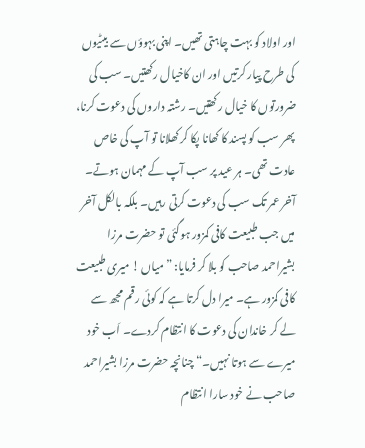اور اولاد کو بہت چاہتی تھیں۔ اپنی بہوؤں سے بیٹیوں کی طرح پیار کرتیں اور ان کاخیال رکھتیں۔ سب کی ضرورتوں کا خیال رکھتیں۔ رشتہ داروں کی دعوت کرنا، پھر سب کو پسند کا کھانا پکا کر کھلانا تو آپ کی خاص عادت تھی۔ ہر عید پر سب آپ کے مہمان ہوتے۔ آخر عمر تک سب کی دعوت کرتی رہیں۔ بلکہ بالکل آخر میں جب طبیعت کافی کمزور ہوگئی تو حضرت مرزا بشیراحمد صاحب کو بلا کر فرمایا: ”میاں ! میری طبیعت کافی کمزور ہے۔ میرا دل کرتا ہے کہ کوئی رقم مجھ سے لے کر خاندان کی دعوت کا انتظام کردے۔ اَب خود میرے سے ہوتا نہیں۔“ چنانچہ حضرت مرزا بشیراحمد صاحب نے خود سارا انتظام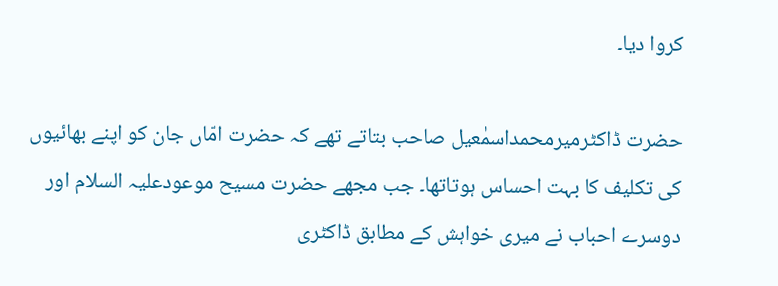کروا دیا۔

حضرت ڈاکٹرمیرمحمداسمٰعیل صاحب بتاتے تھے کہ حضرت امّاں جان کو اپنے بھائیوں کی تکلیف کا بہت احساس ہوتاتھا۔ جب مجھے حضرت مسیح موعودعلیہ السلام اور دوسرے احباب نے میری خواہش کے مطابق ڈاکٹری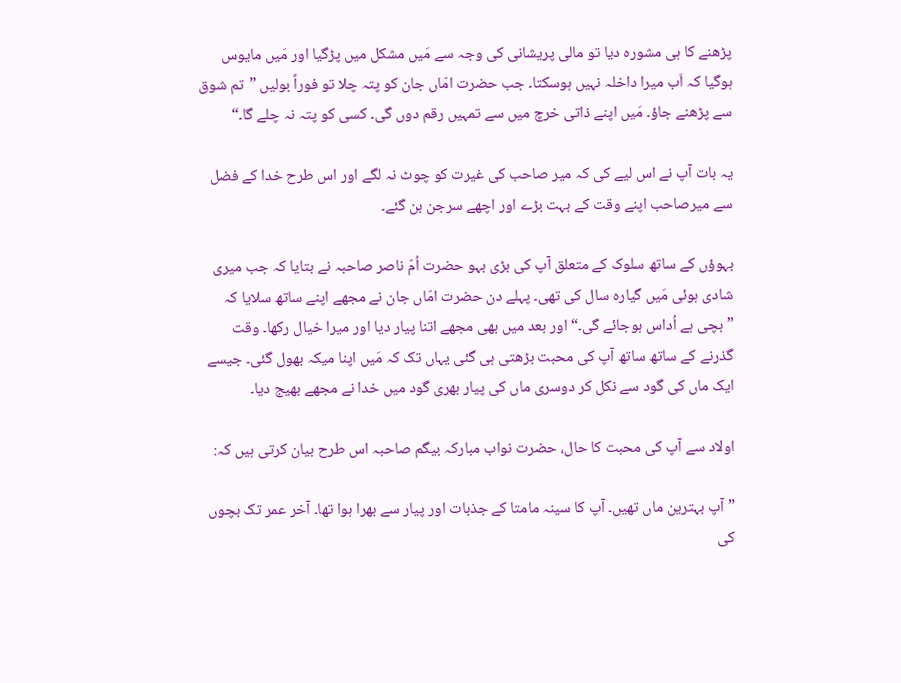پڑھنے کا ہی مشورہ دیا تو مالی پریشانی کی وجہ سے مَیں مشکل میں پڑگیا اور مَیں مایوس ہوگیا کہ اَب میرا داخلہ نہیں ہوسکتا۔ جب حضرت امّاں جان کو پتہ چلا تو فوراً بولیں ”تم شوق سے پڑھنے جاؤ۔ مَیں اپنے ذاتی خرچ میں سے تمہیں رقم دوں گی۔ کسی کو پتہ نہ چلے گا۔“

یہ بات آپ نے اس لیے کی کہ میر صاحب کی غیرت کو چوٹ نہ لگے اور اس طرح خدا کے فضل سے میرصاحب اپنے وقت کے بہت بڑے اور اچھے سرجن بن گئے۔

بہوؤں کے ساتھ سلوک کے متعلق آپ کی بڑی بہو حضرت اُمّ ناصر صاحبہ نے بتایا کہ جب میری شادی ہوئی مَیں گیارہ سال کی تھی۔ پہلے دن حضرت امّاں جان نے مجھے اپنے ساتھ سلایا کہ ”بچی ہے اُداس ہوجائے گی۔“ اور بعد میں بھی مجھے اتنا پیار دیا اور میرا خیال رکھا۔ وقت گذرنے کے ساتھ ساتھ آپ کی محبت بڑھتی ہی گئی یہاں تک کہ مَیں اپنا میکہ بھول گئی۔ جیسے ایک ماں کی گود سے نکل کر دوسری ماں کی پیار بھری گود میں خدا نے مجھے بھیج دیا۔

اولاد سے آپ کی محبت کا حال، حضرت نواب مبارکہ بیگم صاحبہ اس طرح بیان کرتی ہیں کہ:

”آپ بہترین ماں تھیں۔ آپ کا سینہ مامتا کے جذبات اور پیار سے بھرا ہوا تھا۔ آخر عمر تک بچوں کی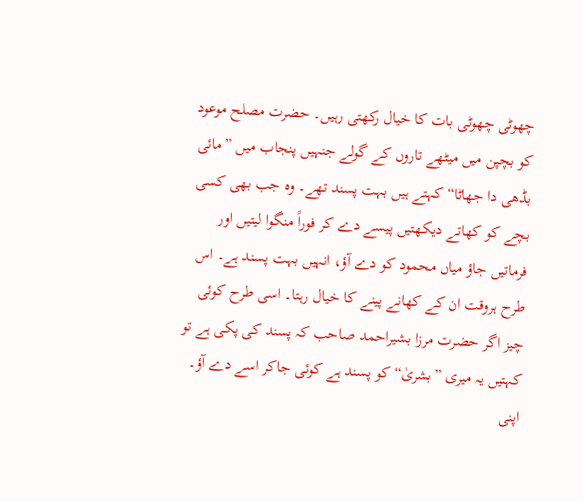چھوٹی چھوٹی بات کا خیال رکھتی رہیں۔ حضرت مصلح موعود کو بچپن میں میٹھے تاروں کے گولے جنہیں پنجاب میں ”مائی بڈھی دا جھاٹا“ کہتے ہیں بہت پسند تھے۔ وہ جب بھی کسی بچے کو کھاتے دیکھتیں پیسے دے کر فوراً منگوا لیتیں اور فرماتیں جاؤ میاں محمود کو دے آؤ، انہیں بہت پسند ہے۔ اس طرح ہروقت ان کے کھانے پینے کا خیال رہتا۔ اسی طرح کوئی چیز اگر حضرت مرزا بشیراحمد صاحب کہ پسند کی پکی ہے تو کہتیں یہ میری ”بشریٰ“ کو پسند ہے کوئی جاکر اسے دے آؤ۔ اپنی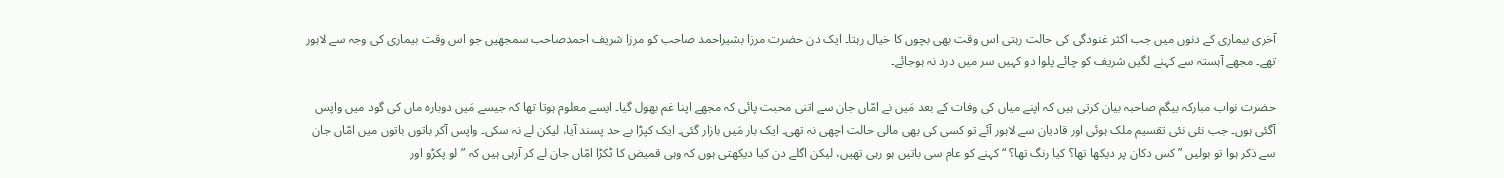آخری بیماری کے دنوں میں جب اکثر غنودگی کی حالت رہتی اس وقت بھی بچوں کا خیال رہتا۔ ایک دن حضرت مرزا بشیراحمد صاحب کو مرزا شریف احمدصاحب سمجھیں جو اس وقت بیماری کی وجہ سے لاہور تھے۔ مجھے آہستہ سے کہنے لگیں شریف کو چائے پلوا دو کہیں سر میں درد نہ ہوجائے۔

حضرت نواب مبارکہ بیگم صاحبہ بیان کرتی ہیں کہ اپنے میاں کی وفات کے بعد مَیں نے امّاں جان سے اتنی محبت پائی کہ مجھے اپنا غم بھول گیا۔ ایسے معلوم ہوتا تھا کہ جیسے مَیں دوبارہ ماں کی گود میں واپس آگئی ہوں۔ جب نئی نئی تقسیم ملک ہوئی اور قادیان سے لاہور آئے تو کسی کی بھی مالی حالت اچھی نہ تھی۔ ایک بار مَیں بازار گئی۔ ایک کپڑا بے حد پسند آیا، لیکن لے نہ سکی۔ واپس آکر باتوں باتوں میں امّاں جان سے ذکر ہوا تو بولیں ”کس دکان پر دیکھا تھا؟ کیا رنگ تھا؟ “ کہنے کو عام سی باتیں ہو رہی تھیں، لیکن اگلے دن کیا دیکھتی ہوں کہ وہی قمیض کا ٹکڑا امّاں جان لے کر آرہی ہیں کہ ”لو پکڑو اور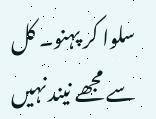سلوا کر پہنو۔ کل سے مجھے نیند نہیں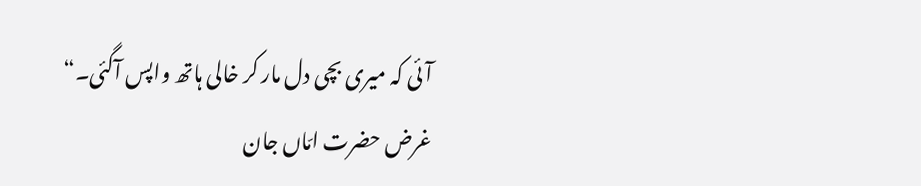آئی کہ میری بچی دل مار کر خالی ہاتھ واپس آگئی۔“ غرض حضرت امّاں جان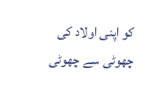کو اپنی اولاد کی چھوٹی سے چھوٹی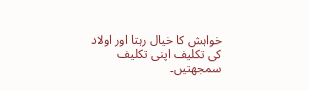خواہش کا خیال رہتا اور اولاد کی تکلیف اپنی تکلیف سمجھتیں۔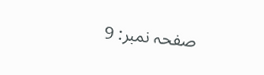صفحہ نمبر: 9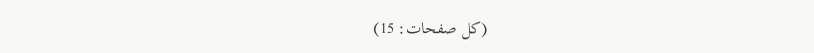(کل صفحات: 15)